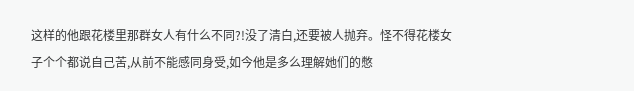这样的他跟花楼里那群女人有什么不同?!没了清白,还要被人抛弃。怪不得花楼女子个个都说自己苦,从前不能感同身受,如今他是多么理解她们的憋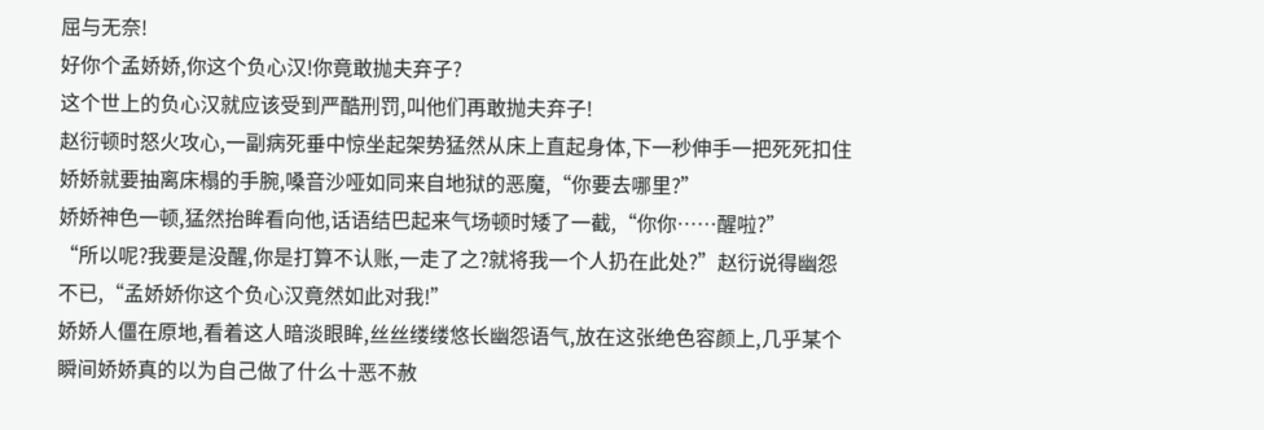屈与无奈!
好你个孟娇娇,你这个负心汉!你竟敢抛夫弃子?
这个世上的负心汉就应该受到严酷刑罚,叫他们再敢抛夫弃子!
赵衍顿时怒火攻心,一副病死垂中惊坐起架势猛然从床上直起身体,下一秒伸手一把死死扣住娇娇就要抽离床榻的手腕,嗓音沙哑如同来自地狱的恶魔,“你要去哪里?”
娇娇神色一顿,猛然抬眸看向他,话语结巴起来气场顿时矮了一截,“你你……醒啦?”
“所以呢?我要是没醒,你是打算不认账,一走了之?就将我一个人扔在此处?”赵衍说得幽怨不已,“孟娇娇你这个负心汉竟然如此对我!”
娇娇人僵在原地,看着这人暗淡眼眸,丝丝缕缕悠长幽怨语气,放在这张绝色容颜上,几乎某个瞬间娇娇真的以为自己做了什么十恶不赦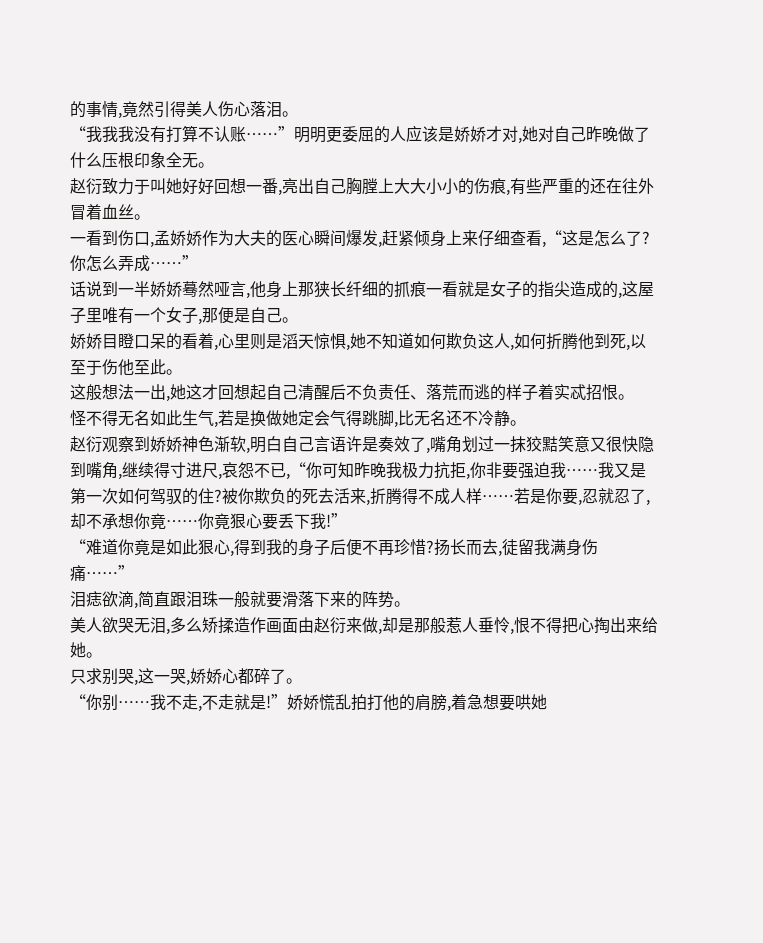的事情,竟然引得美人伤心落泪。
“我我我没有打算不认账……”明明更委屈的人应该是娇娇才对,她对自己昨晚做了什么压根印象全无。
赵衍致力于叫她好好回想一番,亮出自己胸膛上大大小小的伤痕,有些严重的还在往外冒着血丝。
一看到伤口,孟娇娇作为大夫的医心瞬间爆发,赶紧倾身上来仔细查看,“这是怎么了?你怎么弄成……”
话说到一半娇娇蓦然哑言,他身上那狭长纤细的抓痕一看就是女子的指尖造成的,这屋子里唯有一个女子,那便是自己。
娇娇目瞪口呆的看着,心里则是滔天惊惧,她不知道如何欺负这人,如何折腾他到死,以至于伤他至此。
这般想法一出,她这才回想起自己清醒后不负责任、落荒而逃的样子着实忒招恨。
怪不得无名如此生气,若是换做她定会气得跳脚,比无名还不冷静。
赵衍观察到娇娇神色渐软,明白自己言语许是奏效了,嘴角划过一抹狡黠笑意又很快隐到嘴角,继续得寸进尺,哀怨不已,“你可知昨晚我极力抗拒,你非要强迫我……我又是第一次如何驾驭的住?被你欺负的死去活来,折腾得不成人样……若是你要,忍就忍了,却不承想你竟……你竟狠心要丢下我!”
“难道你竟是如此狠心,得到我的身子后便不再珍惜?扬长而去,徒留我满身伤痛……”
泪痣欲滴,简直跟泪珠一般就要滑落下来的阵势。
美人欲哭无泪,多么矫揉造作画面由赵衍来做,却是那般惹人垂怜,恨不得把心掏出来给她。
只求别哭,这一哭,娇娇心都碎了。
“你别……我不走,不走就是!”娇娇慌乱拍打他的肩膀,着急想要哄她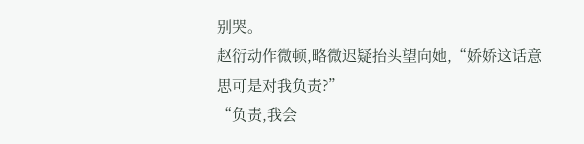别哭。
赵衍动作微顿,略微迟疑抬头望向她,“娇娇这话意思可是对我负责?”
“负责,我会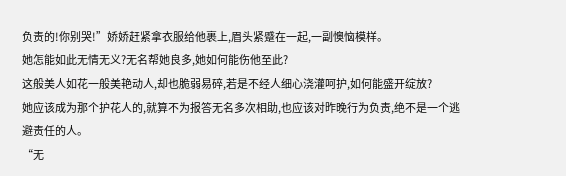负责的!你别哭!”娇娇赶紧拿衣服给他裹上,眉头紧蹙在一起,一副懊恼模样。
她怎能如此无情无义?无名帮她良多,她如何能伤他至此?
这般美人如花一般美艳动人,却也脆弱易碎,若是不经人细心浇灌呵护,如何能盛开绽放?
她应该成为那个护花人的,就算不为报答无名多次相助,也应该对昨晚行为负责,绝不是一个逃避责任的人。
“无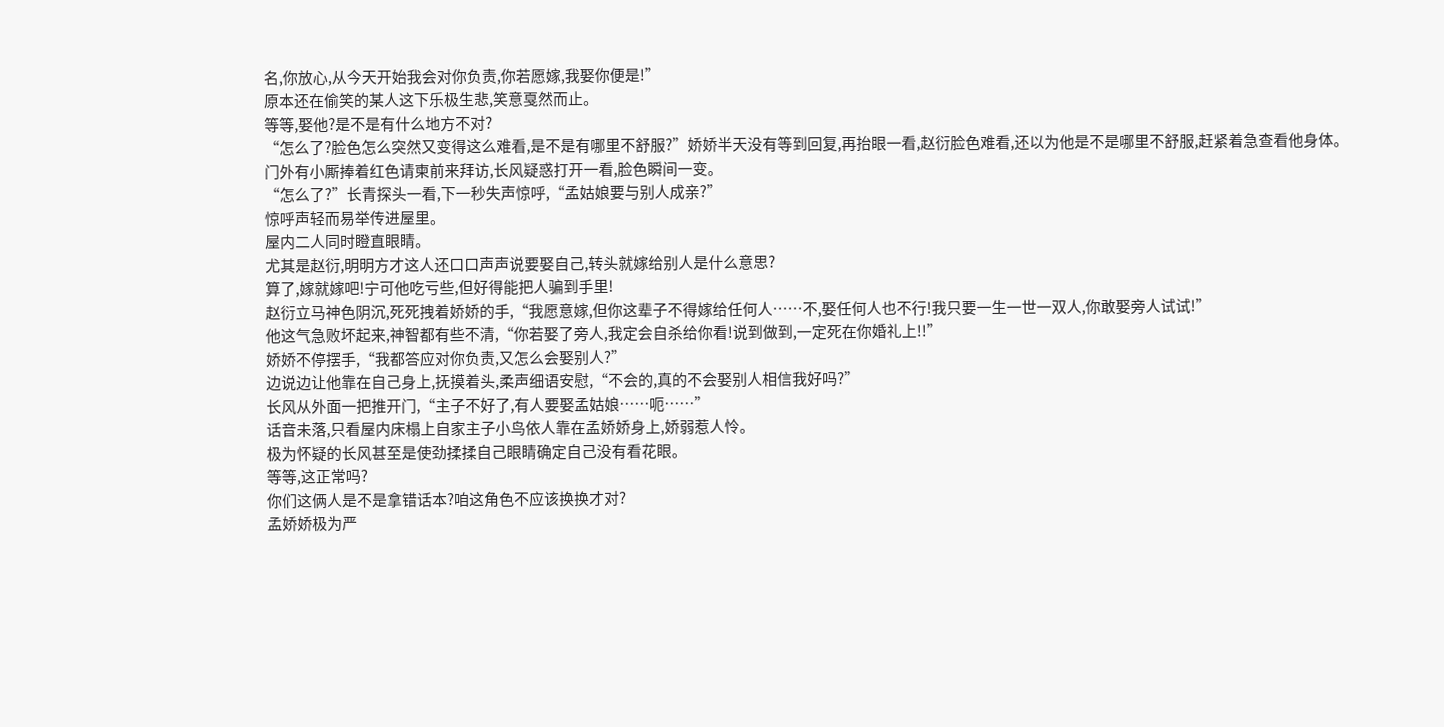名,你放心,从今天开始我会对你负责,你若愿嫁,我娶你便是!”
原本还在偷笑的某人这下乐极生悲,笑意戛然而止。
等等,娶他?是不是有什么地方不对?
“怎么了?脸色怎么突然又变得这么难看,是不是有哪里不舒服?”娇娇半天没有等到回复,再抬眼一看,赵衍脸色难看,还以为他是不是哪里不舒服,赶紧着急查看他身体。
门外有小厮捧着红色请柬前来拜访,长风疑惑打开一看,脸色瞬间一变。
“怎么了?”长青探头一看,下一秒失声惊呼,“孟姑娘要与别人成亲?”
惊呼声轻而易举传进屋里。
屋内二人同时瞪直眼睛。
尤其是赵衍,明明方才这人还口口声声说要娶自己,转头就嫁给别人是什么意思?
算了,嫁就嫁吧!宁可他吃亏些,但好得能把人骗到手里!
赵衍立马神色阴沉,死死拽着娇娇的手,“我愿意嫁,但你这辈子不得嫁给任何人……不,娶任何人也不行!我只要一生一世一双人,你敢娶旁人试试!”
他这气急败坏起来,神智都有些不清,“你若娶了旁人,我定会自杀给你看!说到做到,一定死在你婚礼上!!”
娇娇不停摆手,“我都答应对你负责,又怎么会娶别人?”
边说边让他靠在自己身上,抚摸着头,柔声细语安慰,“不会的,真的不会娶别人相信我好吗?”
长风从外面一把推开门,“主子不好了,有人要娶孟姑娘……呃……”
话音未落,只看屋内床榻上自家主子小鸟依人靠在孟娇娇身上,娇弱惹人怜。
极为怀疑的长风甚至是使劲揉揉自己眼睛确定自己没有看花眼。
等等,这正常吗?
你们这俩人是不是拿错话本?咱这角色不应该换换才对?
孟娇娇极为严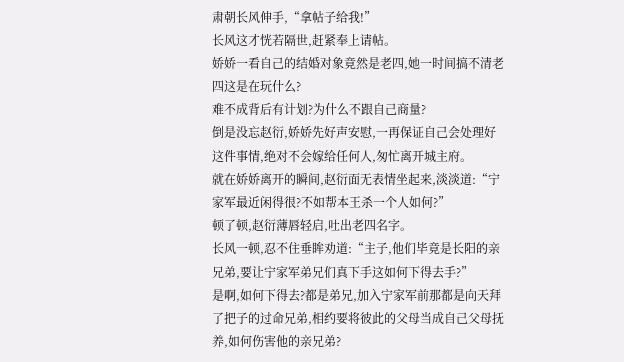肃朝长风伸手,“拿帖子给我!”
长风这才恍若隔世,赶紧奉上请帖。
娇娇一看自己的结婚对象竟然是老四,她一时间搞不清老四这是在玩什么?
难不成背后有计划?为什么不跟自己商量?
倒是没忘赵衍,娇娇先好声安慰,一再保证自己会处理好这件事情,绝对不会嫁给任何人,匆忙离开城主府。
就在娇娇离开的瞬间,赵衍面无表情坐起来,淡淡道:“宁家军最近闲得很?不如帮本王杀一个人如何?”
顿了顿,赵衍薄唇轻启,吐出老四名字。
长风一顿,忍不住垂眸劝道:“主子,他们毕竟是长阳的亲兄弟,要让宁家军弟兄们真下手这如何下得去手?”
是啊,如何下得去?都是弟兄,加入宁家军前那都是向天拜了把子的过命兄弟,相约要将彼此的父母当成自己父母抚养,如何伤害他的亲兄弟?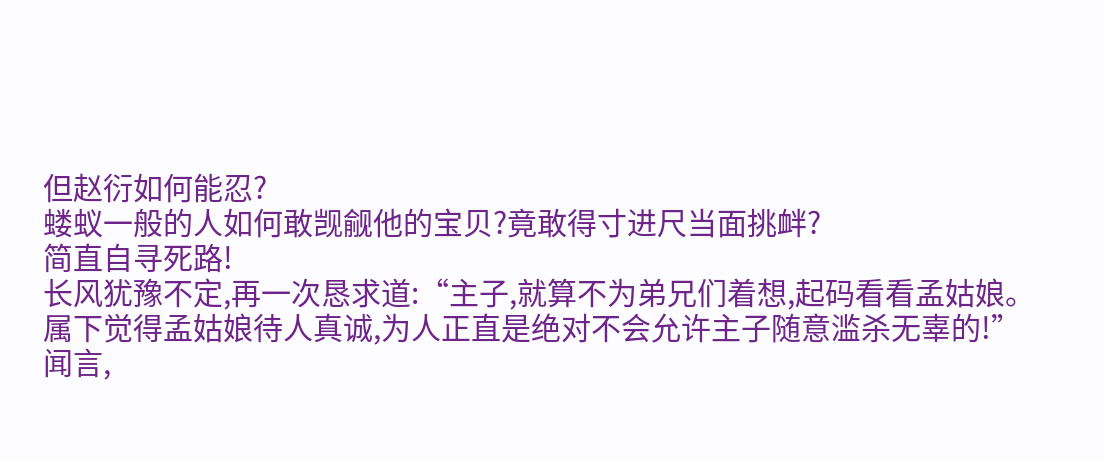但赵衍如何能忍?
蝼蚁一般的人如何敢觊觎他的宝贝?竟敢得寸进尺当面挑衅?
简直自寻死路!
长风犹豫不定,再一次恳求道:“主子,就算不为弟兄们着想,起码看看孟姑娘。属下觉得孟姑娘待人真诚,为人正直是绝对不会允许主子随意滥杀无辜的!”
闻言,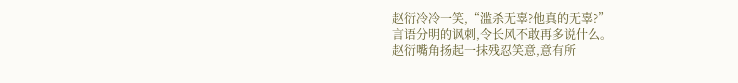赵衍冷冷一笑,“滥杀无辜?他真的无辜?”
言语分明的讽刺,令长风不敢再多说什么。
赵衍嘴角扬起一抹残忍笑意,意有所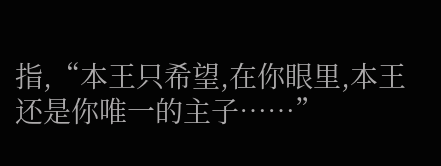指,“本王只希望,在你眼里,本王还是你唯一的主子……”